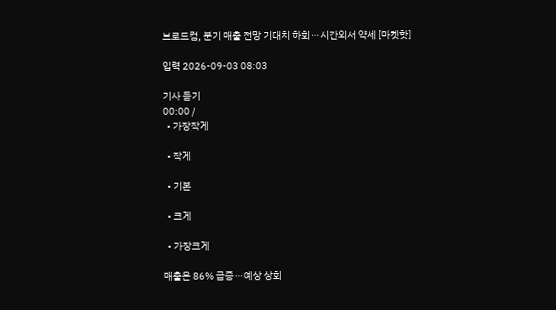브로드컴, 분기 매출 전망 기대치 하회⋯시간외서 약세 [마켓핫]

입력 2026-09-03 08:03

기사 듣기
00:00 /
  • 가장작게

  • 작게

  • 기본

  • 크게

  • 가장크게

매출은 86% 급증⋯예상 상회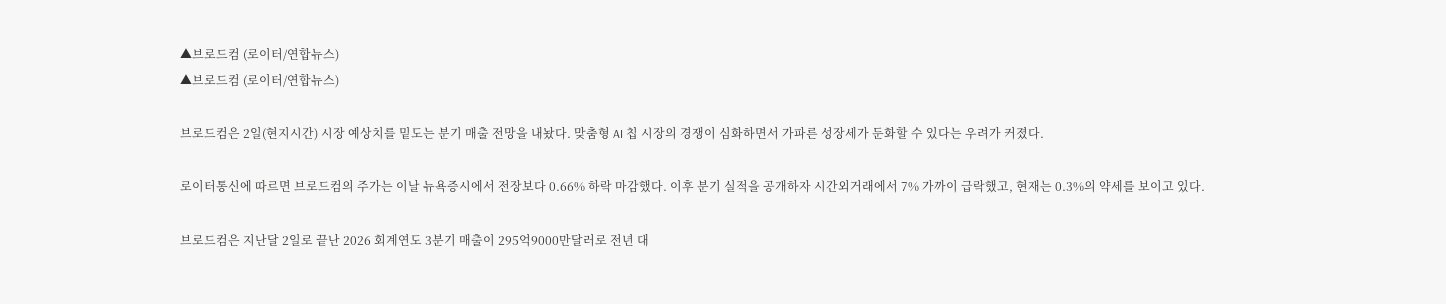▲브로드컴 (로이터/연합뉴스)
▲브로드컴 (로이터/연합뉴스)

브로드컴은 2일(현지시간) 시장 예상치를 밑도는 분기 매출 전망을 내놨다. 맞춤형 AI 칩 시장의 경쟁이 심화하면서 가파른 성장세가 둔화할 수 있다는 우려가 커졌다.

로이터통신에 따르면 브로드컴의 주가는 이날 뉴욕증시에서 전장보다 0.66% 하락 마감했다. 이후 분기 실적을 공개하자 시간외거래에서 7% 가까이 급락했고, 현재는 0.3%의 약세를 보이고 있다.

브로드컴은 지난달 2일로 끝난 2026 회계연도 3분기 매출이 295억9000만달러로 전년 대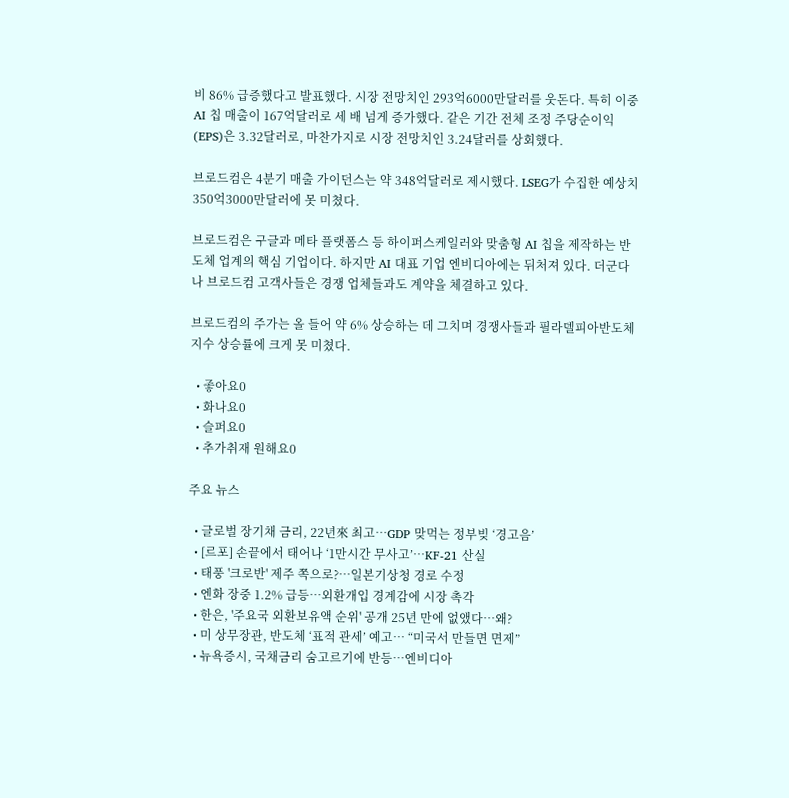비 86% 급증했다고 발표했다. 시장 전망치인 293억6000만달러를 웃돈다. 특히 이중 AI 칩 매출이 167억달러로 세 배 넘게 증가했다. 같은 기간 전체 조정 주당순이익(EPS)은 3.32달러로, 마찬가지로 시장 전망치인 3.24달러를 상회했다.

브로드컴은 4분기 매출 가이던스는 약 348억달러로 제시했다. LSEG가 수집한 예상치 350억3000만달러에 못 미쳤다.

브로드컴은 구글과 메타 플랫폼스 등 하이퍼스케일러와 맞춤형 AI 칩을 제작하는 반도체 업계의 핵심 기업이다. 하지만 AI 대표 기업 엔비디아에는 뒤처져 있다. 더군다나 브로드컴 고객사들은 경쟁 업체들과도 계약을 체결하고 있다.

브로드컴의 주가는 올 들어 약 6% 상승하는 데 그치며 경쟁사들과 필라델피아반도체지수 상승률에 크게 못 미쳤다.

  • 좋아요0
  • 화나요0
  • 슬퍼요0
  • 추가취재 원해요0

주요 뉴스

  • 글로벌 장기채 금리, 22년來 최고⋯GDP 맞먹는 정부빚 ‘경고음’
  • [르포] 손끝에서 태어나 ‘1만시간 무사고’…KF-21 산실
  • 태풍 '크로반' 제주 쪽으로?…일본기상청 경로 수정
  • 엔화 장중 1.2% 급등…외환개입 경계감에 시장 촉각
  • 한은, '주요국 외환보유액 순위' 공개 25년 만에 없앴다⋯왜?
  • 미 상무장관, 반도체 ‘표적 관세’ 예고… “미국서 만들면 면제”
  • 뉴욕증시, 국채금리 숨고르기에 반등⋯엔비디아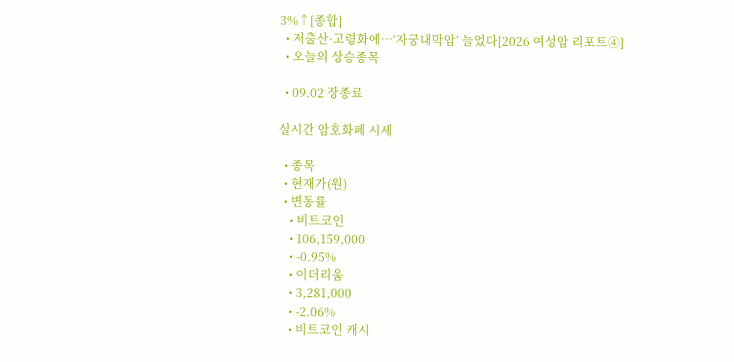3%↑[종합]
  • 저출산·고령화에…‘자궁내막암’ 늘었다[2026 여성암 리포트④]
  • 오늘의 상승종목

  • 09.02 장종료

실시간 암호화폐 시세

  • 종목
  • 현재가(원)
  • 변동률
    • 비트코인
    • 106,159,000
    • -0.95%
    • 이더리움
    • 3,281,000
    • -2.06%
    • 비트코인 캐시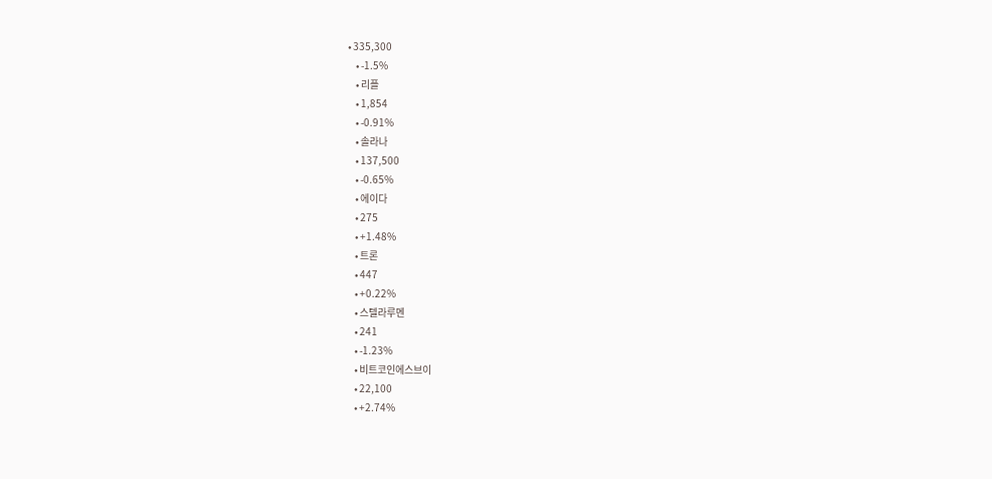• 335,300
    • -1.5%
    • 리플
    • 1,854
    • -0.91%
    • 솔라나
    • 137,500
    • -0.65%
    • 에이다
    • 275
    • +1.48%
    • 트론
    • 447
    • +0.22%
    • 스텔라루멘
    • 241
    • -1.23%
    • 비트코인에스브이
    • 22,100
    • +2.74%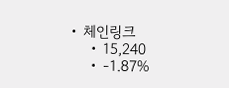• 체인링크
    • 15,240
    • -1.87%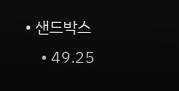• 샌드박스
    • 49.25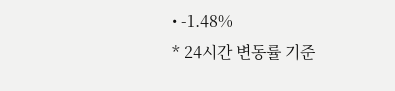• -1.48%
* 24시간 변동률 기준